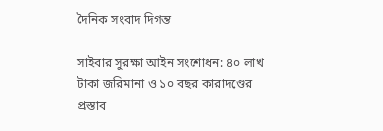দৈনিক সংবাদ দিগন্ত

সাইবার সুরক্ষা আইন সংশোধন: ৪০ লাখ টাকা জরিমানা ও ১০ বছর কারাদণ্ডের প্রস্তাব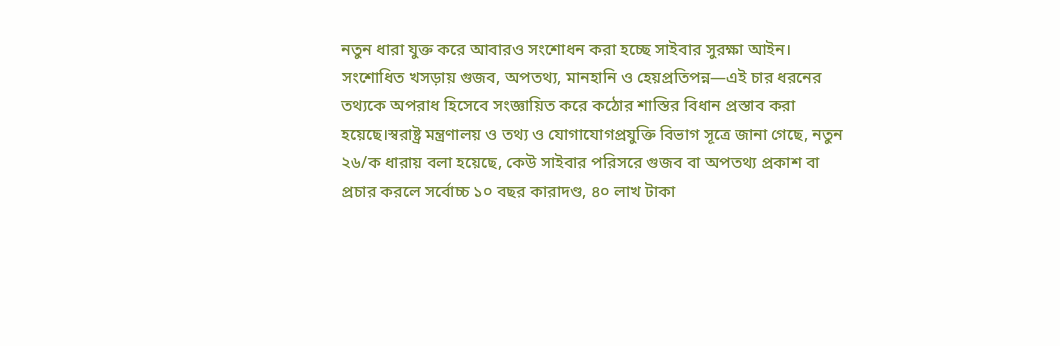নতুন ধারা যুক্ত করে আবারও সংশোধন করা হচ্ছে সাইবার সুরক্ষা আইন। সংশোধিত খসড়ায় গুজব, অপতথ্য, মানহানি ও হেয়প্রতিপন্ন—এই চার ধরনের তথ্যকে অপরাধ হিসেবে সংজ্ঞায়িত করে কঠোর শাস্তির বিধান প্রস্তাব করা হয়েছে।স্বরাষ্ট্র মন্ত্রণালয় ও তথ্য ও যোগাযোগপ্রযুক্তি বিভাগ সূত্রে জানা গেছে, নতুন ২৬/ক ধারায় বলা হয়েছে, কেউ সাইবার পরিসরে গুজব বা অপতথ্য প্রকাশ বা প্রচার করলে সর্বোচ্চ ১০ বছর কারাদণ্ড, ৪০ লাখ টাকা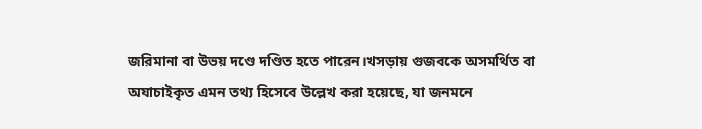জরিমানা বা উভয় দণ্ডে দণ্ডিত হতে পারেন।খসড়ায় গুজবকে অসমর্থিত বা অযাচাইকৃত এমন তথ্য হিসেবে উল্লেখ করা হয়েছে, যা জনমনে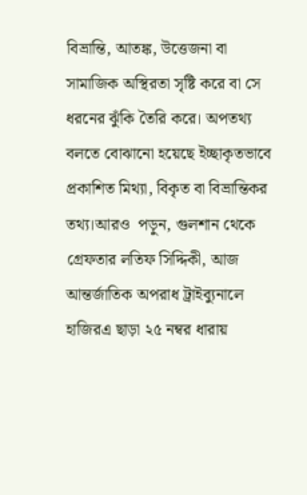বিভ্রান্তি, আতঙ্ক, উত্তেজনা বা সামাজিক অস্থিরতা সৃষ্টি করে বা সে ধরনের ঝুঁকি তৈরি করে। অপতথ্য বলতে বোঝানো হয়েছে ইচ্ছাকৃতভাবে প্রকাশিত মিথ্যা, বিকৃত বা বিভ্রান্তিকর তথ্য।আরও  পড়ুন, গুলশান থেকে গ্রেফতার লতিফ সিদ্দিকী, আজ আন্তর্জাতিক অপরাধ ট্রাইব্যুনালে হাজিরএ ছাড়া ২৫ নম্বর ধারায়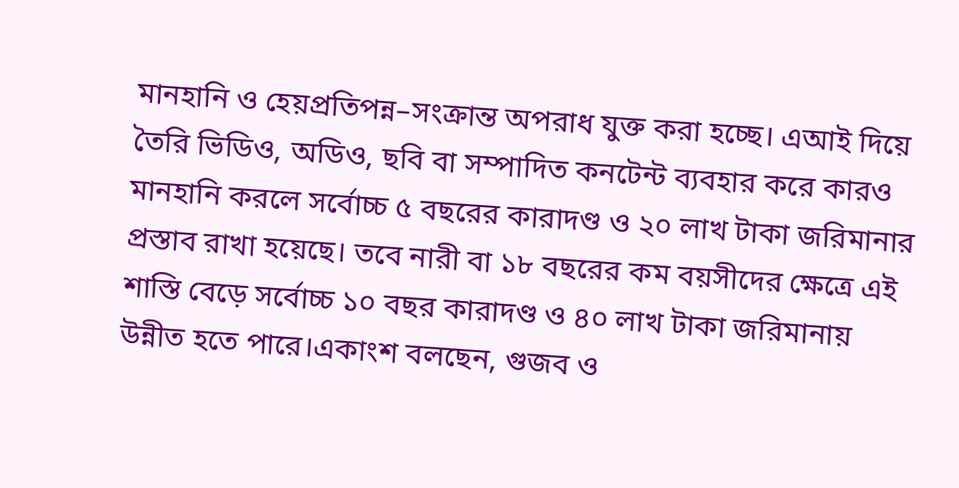মানহানি ও হেয়প্রতিপন্ন–সংক্রান্ত অপরাধ যুক্ত করা হচ্ছে। এআই দিয়ে তৈরি ভিডিও, অডিও, ছবি বা সম্পাদিত কনটেন্ট ব্যবহার করে কারও মানহানি করলে সর্বোচ্চ ৫ বছরের কারাদণ্ড ও ২০ লাখ টাকা জরিমানার প্রস্তাব রাখা হয়েছে। তবে নারী বা ১৮ বছরের কম বয়সীদের ক্ষেত্রে এই শাস্তি বেড়ে সর্বোচ্চ ১০ বছর কারাদণ্ড ও ৪০ লাখ টাকা জরিমানায় উন্নীত হতে পারে।একাংশ বলছেন, গুজব ও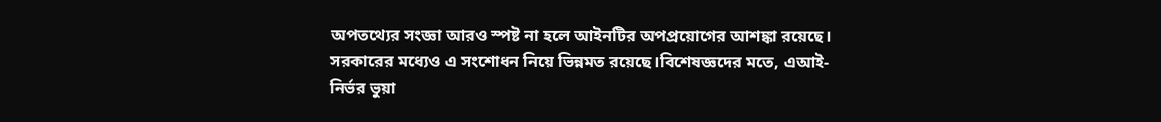অপতথ্যের সংজ্ঞা আরও স্পষ্ট না হলে আইনটির অপপ্রয়োগের আশঙ্কা রয়েছে। সরকারের মধ্যেও এ সংশোধন নিয়ে ভিন্নমত রয়েছে।বিশেষজ্ঞদের মতে, এআই-নির্ভর ভুয়া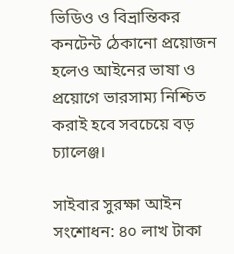ভিডিও ও বিভ্রান্তিকর কনটেন্ট ঠেকানো প্রয়োজন হলেও আইনের ভাষা ও প্রয়োগে ভারসাম্য নিশ্চিত করাই হবে সবচেয়ে বড় চ্যালেঞ্জ।

সাইবার সুরক্ষা আইন সংশোধন: ৪০ লাখ টাকা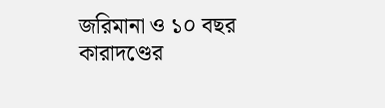জরিমানা ও ১০ বছর কারাদণ্ডের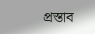প্রস্তাব